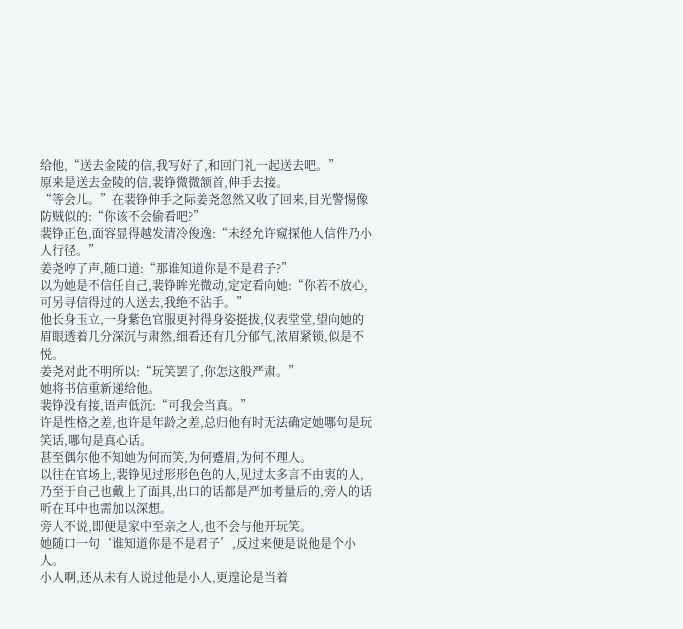给他,“送去金陵的信,我写好了,和回门礼一起送去吧。”
原来是送去金陵的信,裴铮微微颔首,伸手去接。
“等会儿。”在裴铮伸手之际姜尧忽然又收了回来,目光警惕像防贼似的:“你该不会偷看吧?”
裴铮正色,面容显得越发清冷俊逸:“未经允许窥探他人信件乃小人行径。”
姜尧哼了声,随口道:“那谁知道你是不是君子?”
以为她是不信任自己,裴铮眸光微动,定定看向她:“你若不放心,可另寻信得过的人送去,我绝不沾手。”
他长身玉立,一身紫色官服更衬得身姿挺拔,仪表堂堂,望向她的眉眼透着几分深沉与肃然,细看还有几分郁气,浓眉紧锁,似是不悦。
姜尧对此不明所以:“玩笑罢了,你怎这般严肃。”
她将书信重新递给他。
裴铮没有接,语声低沉:“可我会当真。”
许是性格之差,也许是年龄之差,总归他有时无法确定她哪句是玩笑话,哪句是真心话。
甚至偶尔他不知她为何而笑,为何蹙眉,为何不理人。
以往在官场上,裴铮见过形形色色的人,见过太多言不由衷的人,乃至于自己也戴上了面具,出口的话都是严加考量后的,旁人的话听在耳中也需加以深想。
旁人不说,即便是家中至亲之人,也不会与他开玩笑。
她随口一句‘谁知道你是不是君子’,反过来便是说他是个小人。
小人啊,还从未有人说过他是小人,更遑论是当着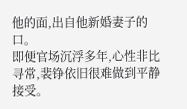他的面,出自他新婚妻子的口。
即便官场沉浮多年,心性非比寻常,裴铮依旧很难做到平静接受。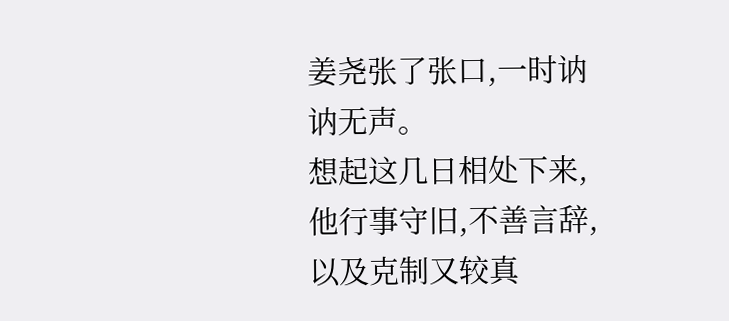姜尧张了张口,一时讷讷无声。
想起这几日相处下来,他行事守旧,不善言辞,以及克制又较真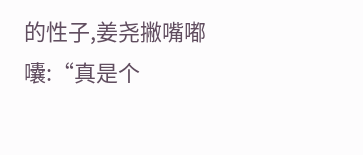的性子,姜尧撇嘴嘟囔:“真是个